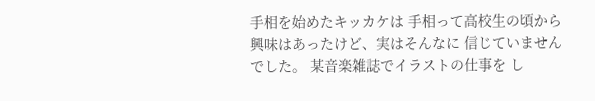手相を始めたキッカケは 手相って高校生の頃から興味はあったけど、実はそんなに 信じていませんでした。 某音楽雑誌でイラストの仕事を し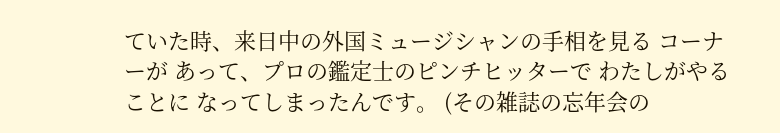ていた時、来日中の外国ミュージシャンの手相を見る コーナーが あって、プロの鑑定士のピンチヒッターで わたしがやることに なってしまったんです。 (その雑誌の忘年会の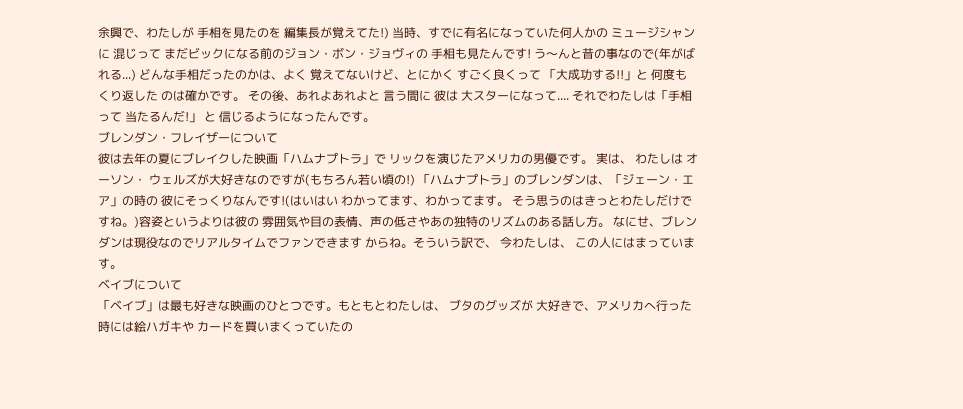余興で、わたしが 手相を見たのを 編集長が覚えてた!) 当時、すでに有名になっていた何人かの ミュージシャンに 混じって まだビックになる前のジョン・ボン・ジョヴィの 手相も見たんです! う〜んと昔の事なので(年がばれる...) どんな手相だったのかは、よく 覚えてないけど、とにかく すごく良くって 「大成功する!!」と 何度もくり返した のは確かです。 その後、あれよあれよと 言う間に 彼は 大スターになって.... それでわたしは「手相って 当たるんだ!」 と 信じるようになったんです。
ブレンダン・フレイザーについて
彼は去年の夏にブレイクした映画「ハムナプトラ」で リックを演じたアメリカの男優です。 実は、 わたしは オーソン・ ウェルズが大好きなのですが(もちろん若い頃の!) 「ハムナプトラ」のブレンダンは、「ジェーン・エア」の時の 彼にそっくりなんです!(はいはい わかってます、わかってます。 そう思うのはきっとわたしだけですね。)容姿というよりは彼の 雰囲気や目の表情、声の低さやあの独特のリズムのある話し方。 なにせ、ブレンダンは現役なのでリアルタイムでファンできます からね。そういう訳で、 今わたしは、 この人にはまっています。
ベイブについて
「ベイブ」は最も好きな映画のひとつです。もともとわたしは、 ブタのグッズが 大好きで、アメリカへ行った時には絵ハガキや カードを買いまくっていたの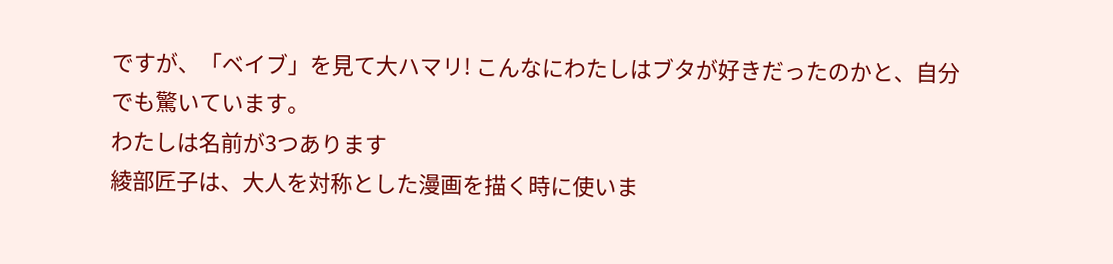ですが、「ベイブ」を見て大ハマリ! こんなにわたしはブタが好きだったのかと、自分でも驚いています。
わたしは名前が3つあります
綾部匠子は、大人を対称とした漫画を描く時に使いま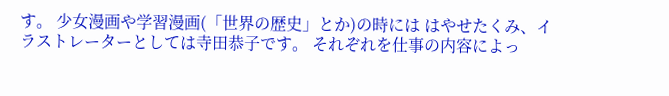す。 少女漫画や学習漫画(「世界の歴史」とか)の時には はやせたくみ、イラストレーターとしては寺田恭子です。 それぞれを仕事の内容によっ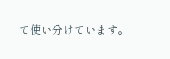て使い分けています。